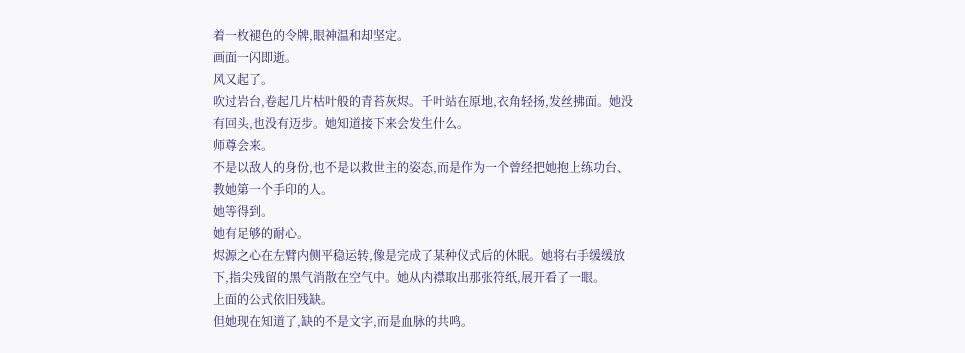着一枚褪色的令牌,眼神温和却坚定。
画面一闪即逝。
风又起了。
吹过岩台,卷起几片枯叶般的青苔灰烬。千叶站在原地,衣角轻扬,发丝拂面。她没有回头,也没有迈步。她知道接下来会发生什么。
师尊会来。
不是以敌人的身份,也不是以救世主的姿态,而是作为一个曾经把她抱上练功台、教她第一个手印的人。
她等得到。
她有足够的耐心。
烬源之心在左臂内侧平稳运转,像是完成了某种仪式后的休眠。她将右手缓缓放下,指尖残留的黑气消散在空气中。她从内襟取出那张符纸,展开看了一眼。
上面的公式依旧残缺。
但她现在知道了,缺的不是文字,而是血脉的共鸣。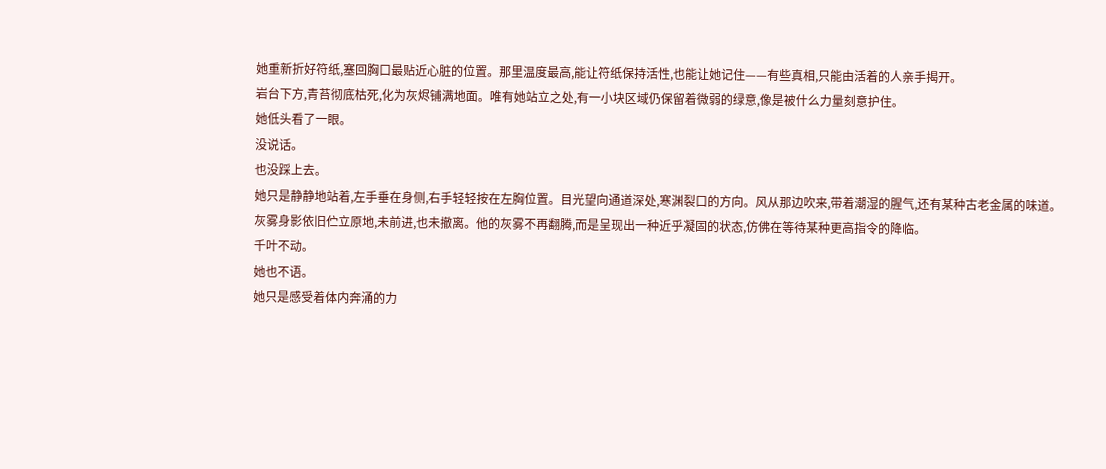她重新折好符纸,塞回胸口最贴近心脏的位置。那里温度最高,能让符纸保持活性,也能让她记住——有些真相,只能由活着的人亲手揭开。
岩台下方,青苔彻底枯死,化为灰烬铺满地面。唯有她站立之处,有一小块区域仍保留着微弱的绿意,像是被什么力量刻意护住。
她低头看了一眼。
没说话。
也没踩上去。
她只是静静地站着,左手垂在身侧,右手轻轻按在左胸位置。目光望向通道深处,寒渊裂口的方向。风从那边吹来,带着潮湿的腥气,还有某种古老金属的味道。
灰雾身影依旧伫立原地,未前进,也未撤离。他的灰雾不再翻腾,而是呈现出一种近乎凝固的状态,仿佛在等待某种更高指令的降临。
千叶不动。
她也不语。
她只是感受着体内奔涌的力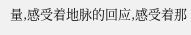量,感受着地脉的回应,感受着那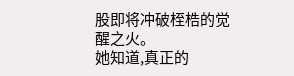股即将冲破桎梏的觉醒之火。
她知道,真正的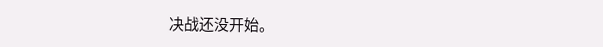决战还没开始。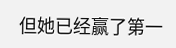但她已经赢了第一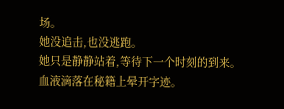场。
她没追击,也没逃跑。
她只是静静站着,等待下一个时刻的到来。
血液滴落在秘籍上晕开字迹。